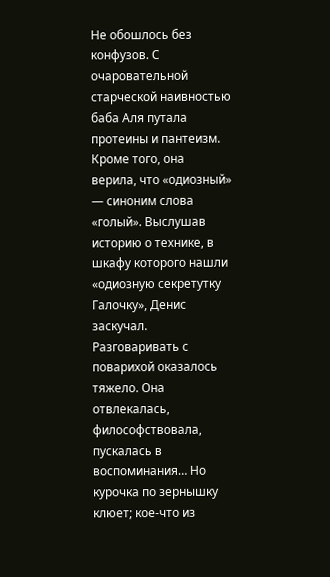Не обошлось без конфузов. С очаровательной старческой наивностью баба Аля путала протеины и пантеизм. Кроме того, она верила, что «одиозный» — синоним слова «голый». Выслушав историю о технике, в шкафу которого нашли «одиозную секретутку Галочку», Денис заскучал.
Разговаривать с поварихой оказалось тяжело. Она отвлекалась, философствовала, пускалась в воспоминания… Но курочка по зернышку клюет; кое-что из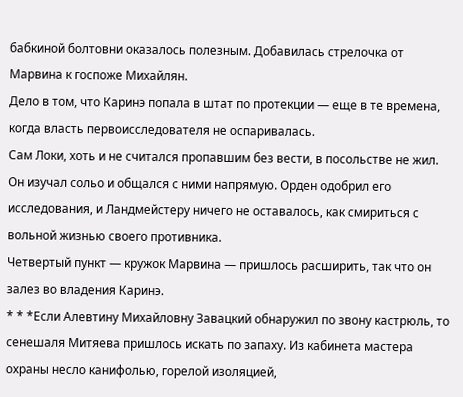бабкиной болтовни оказалось полезным. Добавилась стрелочка от Марвина к госпоже Михайлян.
Дело в том, что Каринэ попала в штат по протекции — еще в те времена, когда власть первоисследователя не оспаривалась.
Сам Локи, хоть и не считался пропавшим без вести, в посольстве не жил. Он изучал сольо и общался с ними напрямую. Орден одобрил его исследования, и Ландмейстеру ничего не оставалось, как смириться с вольной жизнью своего противника.
Четвертый пункт — кружок Марвина — пришлось расширить, так что он залез во владения Каринэ.
* * *Если Алевтину Михайловну Завацкий обнаружил по звону кастрюль, то сенешаля Митяева пришлось искать по запаху. Из кабинета мастера охраны несло канифолью, горелой изоляцией,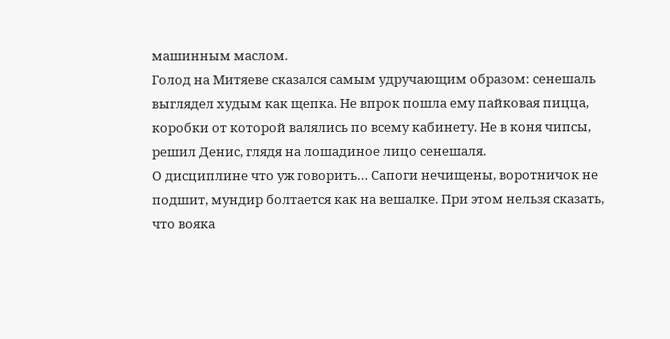машинным маслом.
Голод на Митяеве сказался самым удручающим образом: сенешаль выглядел худым как щепка. Не впрок пошла ему пайковая пицца, коробки от которой валялись по всему кабинету. Не в коня чипсы, решил Денис, глядя на лошадиное лицо сенешаля.
О дисциплине что уж говорить… Сапоги нечищены, воротничок не подшит, мундир болтается как на вешалке. При этом нельзя сказать, что вояка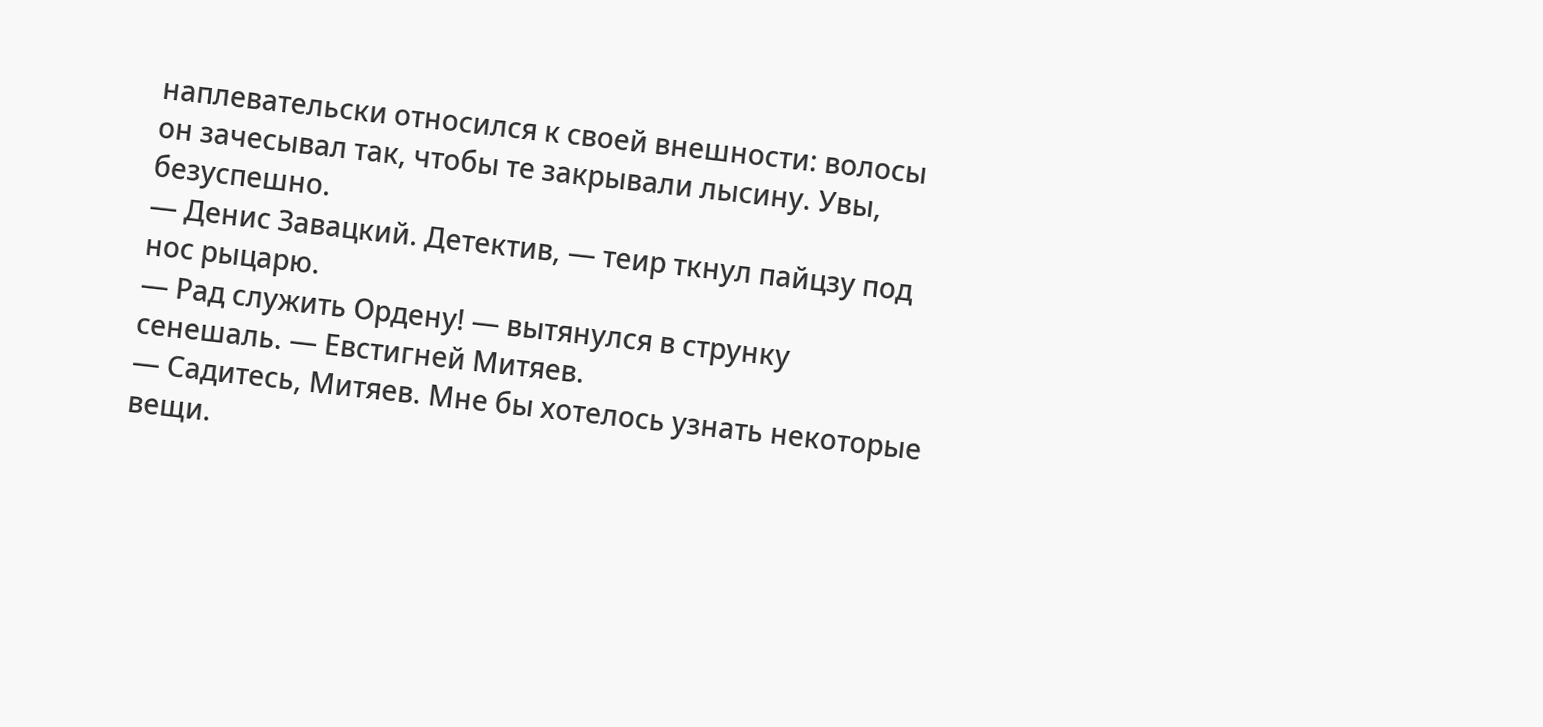наплевательски относился к своей внешности: волосы он зачесывал так, чтобы те закрывали лысину. Увы, безуспешно.
— Денис Завацкий. Детектив, — теир ткнул пайцзу под нос рыцарю.
— Рад служить Ордену! — вытянулся в струнку сенешаль. — Евстигней Митяев.
— Садитесь, Митяев. Мне бы хотелось узнать некоторые вещи.